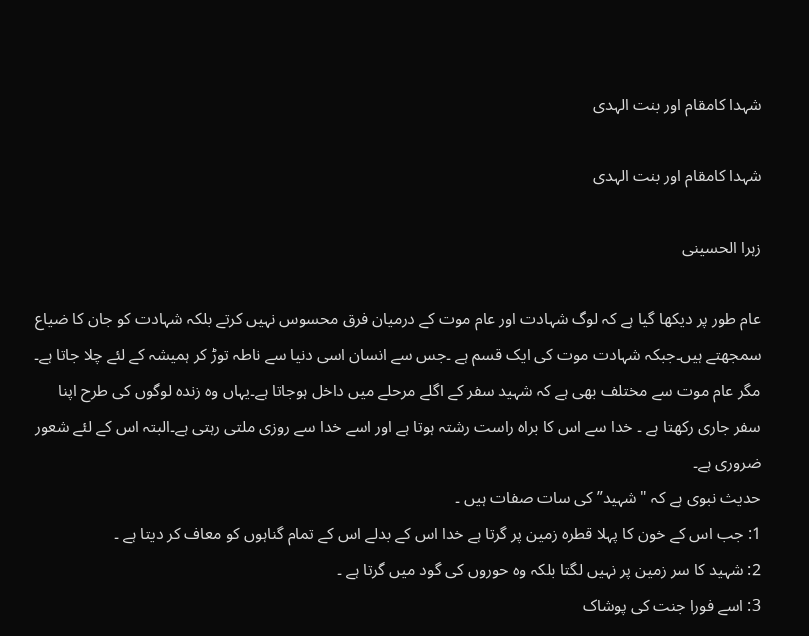شہدا کامقام اور بنت الہدی

شہدا کامقام اور بنت الہدی

زہرا الحسینی

عام طور پر دیکھا گیا ہے کہ لوگ شہادت اور عام موت کے درمیان فرق محسوس نہیں کرتے بلکہ شہادت کو جان کا ضیاع سمجھتے ہیں۔جبکہ شہادت موت کی ایک قسم ہے ۔جس سے انسان اسی دنیا سے ناطہ توڑ کر ہمیشہ کے لئے چلا جاتا ہے۔ مگر عام موت سے مختلف بھی ہے کہ شہید سفر کے اگلے مرحلے میں داخل ہوجاتا ہے۔یہاں وہ زندہ لوگوں کی طرح اپنا سفر جاری رکھتا ہے ۔ خدا سے اس کا براہ راست رشتہ ہوتا ہے اور اسے خدا سے روزی ملتی رہتی ہے۔البتہ اس کے لئے شعور ضروری ہے۔
حدیث نبوی ہے کہ "شہید” کی سات صفات ہیں ۔
1: جب اس کے خون کا پہلا قطرہ زمین پر گرتا ہے خدا اس کے بدلے اس کے تمام گناہوں کو معاف کر دیتا ہے ۔
2: شہید کا سر زمین پر نہیں لگتا بلکہ وہ حوروں کی گود میں گرتا ہے ۔
3: اسے فورا جنت کی پوشاک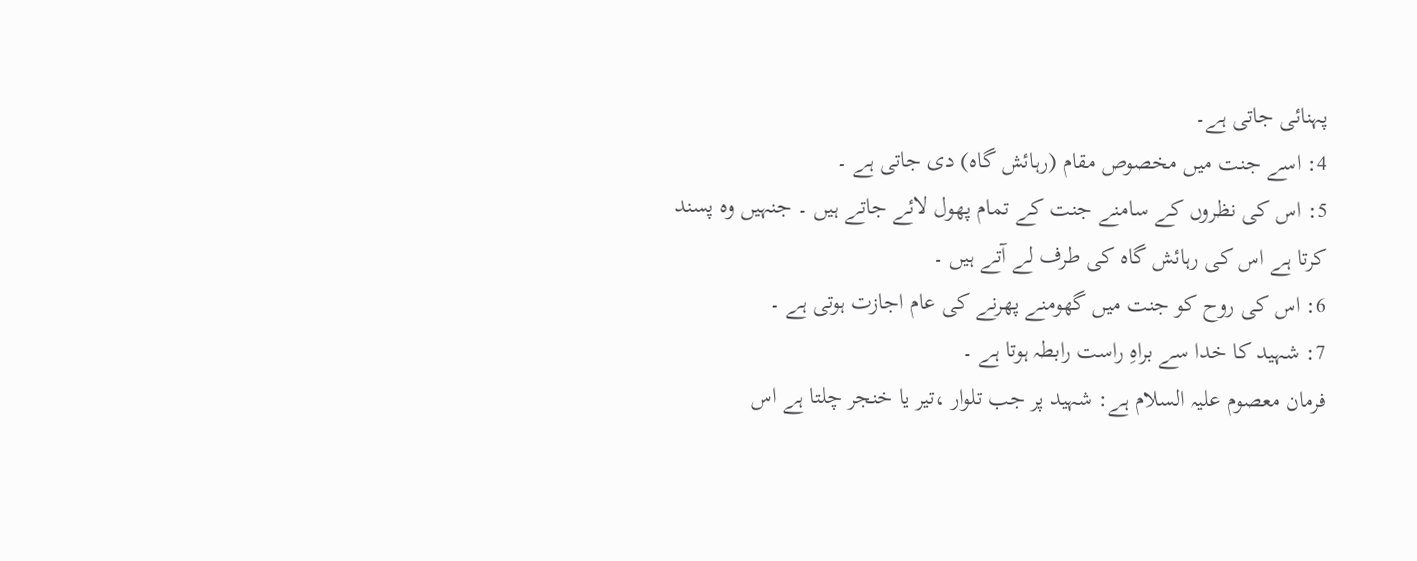پہنائی جاتی ہے۔
4: اسے جنت میں مخصوص مقام (رہائش گاہ) دی جاتی ہے ۔
5: اس کی نظروں کے سامنے جنت کے تمام پھول لائے جاتے ہیں ۔ جنہیں وہ پسند کرتا ہے اس کی رہائش گاہ کی طرف لے آتے ہیں ۔
6: اس کی روح کو جنت میں گھومنے پھرنے کی عام اجازت ہوتی ہے ۔
7: شہید کا خدا سے براہِ راست رابطہ ہوتا ہے ۔
فرمان معصوم علیہ السلام ہے: شہید پر جب تلوار ،تیر یا خنجر چلتا ہے اس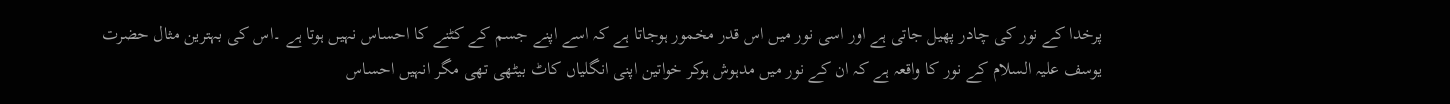پرخدا کے نور کی چادر پھیل جاتی ہے اور اسی نور میں اس قدر مخمور ہوجاتا ہے کہ اسے اپنے جسم کے کٹنے کا احساس نہیں ہوتا ہے ۔اس کی بہترین مثال حضرت یوسف علیہ السلام کے نور کا واقعہ ہے کہ ان کے نور میں مدہوش ہوکر خواتین اپنی انگلیاں کاٹ بیٹھی تھی مگر انہیں احساس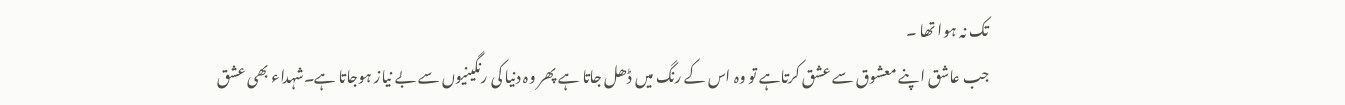تک نہ ہوا تھا ۔
جب عاشق اپنے معشوق سے عشق کرتاہے تو وہ اس کے رنگ میں ڈھل جاتا ہے پھر وہ دنیا کی رنگینیوں سے بے نیاز ہوجاتا ہے۔شہداء بھی عشق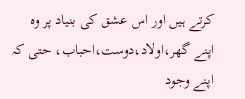کرتے ہیں اور اس عشق کی بنیاد پر وہ اپنے گھر،اولاد،دوست،احباب، حتی کہ اپنے وجود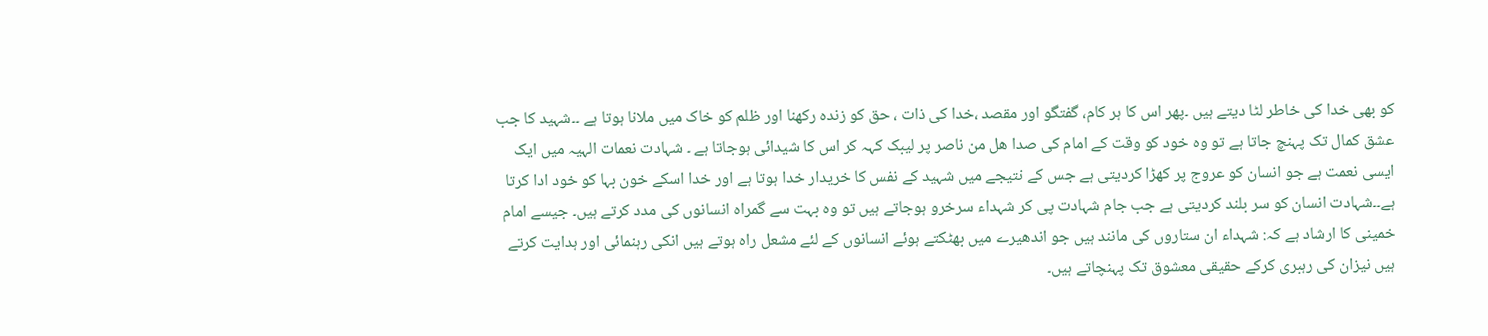کو بھی خدا کی خاطر لٹا دیتے ہیں ۔پھر اس کا ہر کام، گفتگو اور مقصد ،خدا کی ذات ، حق کو زندہ رکھنا اور ظلم کو خاک میں ملانا ہوتا ہے ۔۔شہید کا جب عشق کمال تک پہنچ جاتا ہے تو وہ خود کو وقت کے امام کی صدا ھل من ناصر پر لیبک کہہ کر اس کا شیدائی ہوجاتا ہے ۔ شہادت نعمات الہیہ میں ایک ایسی نعمت ہے جو انسان کو عروج پر کھڑا کردیتی ہے جس کے نتیجے میں شہید کے نفس کا خریدار خدا ہوتا ہے اور خدا اسکے خون بہا کو خود ادا کرتا ہے۔۔شہادت انسان کو سر بلند کردیتی ہے جب جام شہادت پی کر شہداء سرخرو ہوجاتے ہیں تو وہ بہت سے گمراہ انسانوں کی مدد کرتے ہیں۔ جیسے امام خمینی کا ارشاد ہے کہ: شہداء ان ستاروں کی مانند ہیں جو اندھیرے میں بھٹکتے ہوئے انسانوں کے لئے مشعل راہ ہوتے ہیں انکی رہنمائی اور ہدایت کرتے ہیں نیزان کی رہبری کرکے حقیقی معشوق تک پہنچاتے ہیں۔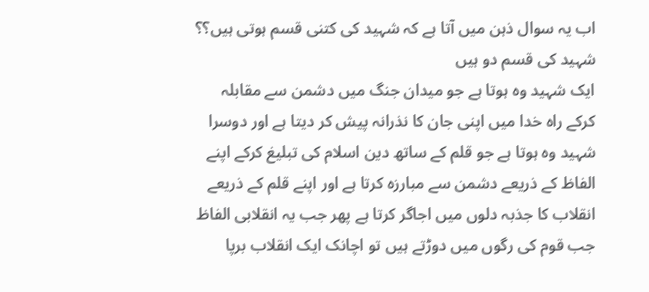اب یہ سوال ذہن میں آتا ہے کہ شہید کی کتنی قسم ہوتی ہیں؟؟
شہید کی قسم دو ہیں
ایک شہید وہ ہوتا ہے جو میدان جنگ میں دشمن سے مقابلہ کرکے راہ خدا میں اپنی جان کا نذرانہ پیش کر دیتا ہے اور دوسرا شہید وہ ہوتا ہے جو قلم کے ساتھ دین اسلام کی تبلیغ کرکے اپنے الفاظ کے ذریعے دشمن سے مبارزہ کرتا ہے اور اپنے قلم کے ذریعے انقلاب کا جذبہ دلوں میں اجاگر کرتا ہے پھر جب یہ انقلابی الفاظ جب قوم کی رگوں میں دوڑتے ہیں تو اچانک ایک انقلاب برپا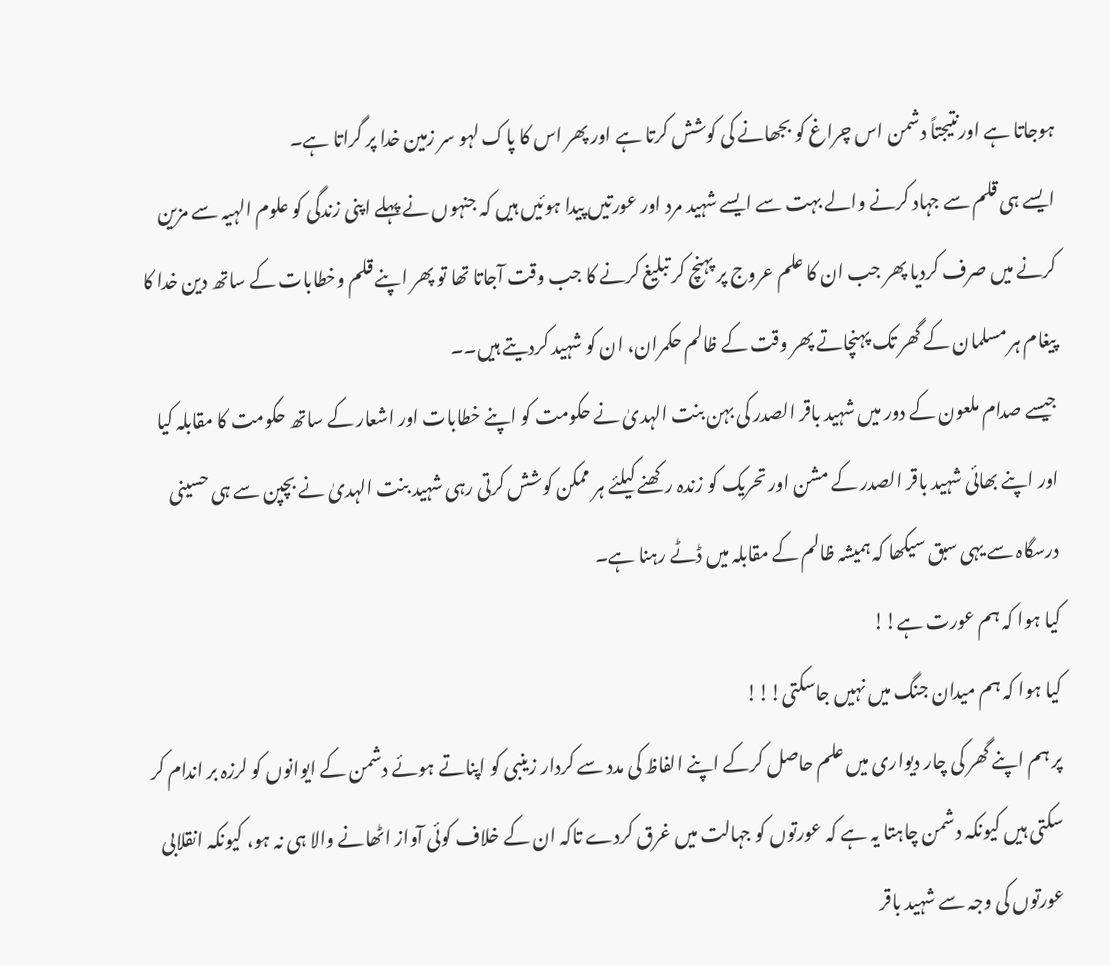ہوجاتا ہے اورنتیجتاً دشمن اس چراغ کو بجھانے کی کوشش کرتا ہے اور پھر اس کا پاک لہو سر زمین خدا پر گراتا ہے۔
ایسے ہی قلم سے جہاد کرنے والے بہت سے ایسے شہید مرد اور عورتیں پیدا ہوئیں ہیں کہ جنہوں نے پہلے اپنی زندگی کو علوم الہیہ سے مزین کرنے میں صرف کردیا پھر جب ان کا علم عروج پر پہنچ کر تبلیغ کرنے کا جب وقت آجاتا تھا تو پھر اپنے قلم وخطابات کے ساتھ دین خدا کا پیغام ہر مسلمان کے گھر تک پہنچاتے پھر وقت کے ظالم حکمران، ان کو شہید کردیتے ہیں۔۔
جیسے صدام ملعون کے دور میں شہید باقر الصدر کی بہن بنت الہدیٰ نے حکومت کو اپنے خطابات اور اشعار کے ساتھ حکومت کا مقابلہ کیا اور اپنے بھائی شہید باقر الصدر کے مشن اور تحریک کو زندہ رکھنے کیلئے ہر ممکن کوشش کرتی رہی شہید بنت الہدیٰ نے بچپن سے ہی حسینی درسگاہ سے یہی سبق سیکھا کہ ہمیشہ ظالم کے مقابلہ میں ڈٹے رہنا ہے۔
کیا ہوا کہ ہم عورت ہے!!
کیا ہوا کہ ہم میدان جنگ میں نہیں جاسکتی!!!
پر ہم اپنے گھر کی چار دیواری میں علم حاصل کرکے اپنے الفاظ کی مدد سے کردار زینبی کو اپناتے ہوئے دشمن کے ایوانوں کو لرزہ بر اندام کر سکتی ہیں کیونکہ دشمن چاہتا یہ ہے کہ عورتوں کو جہالت میں غرق کردے تاکہ ان کے خلاف کوئی آواز اٹھانے والا ہی نہ ہو، کیونکہ انقلابی عورتوں کی وجہ سے شہید باقر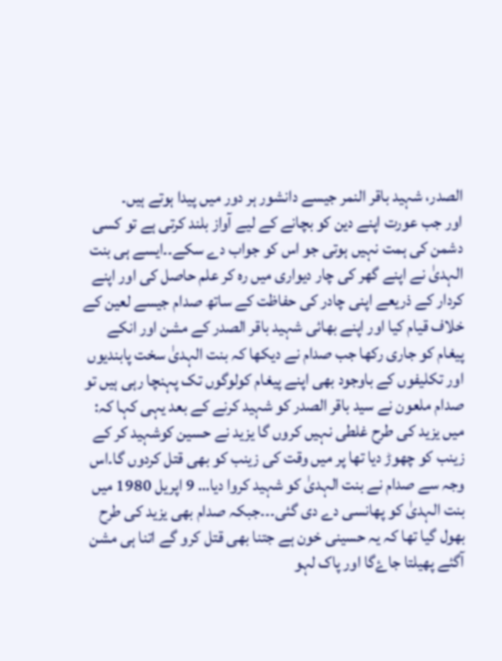الصدر، شہید باقر النمر جیسے دانشور ہر دور میں پیدا ہوتے ہیں۔
اور جب عورت اپنے دین کو بچانے کے لیے آواز بلند کرتی ہے تو کسی دشمن کی ہمت نہیں ہوتی جو اس کو جواب دے سکے۔۔ایسے ہی بنت الہدیٰ نے اپنے گھر کی چار دیواری میں رہ کر علم حاصل کی اور اپنے کردار کے ذریعے اپنی چادر کی حفاظت کے ساتھ صدام جیسے لعین کے خلاف قیام کیا اور اپنے بھائی شہید باقر الصدر کے مشن اور انکے پیغام کو جاری رکھا جب صدام نے دیکھا کہ بنت الہدیٰ سخت پابندیوں اور تکلیفوں کے باوجود بھی اپنے پیغام کولوگوں تک پہنچا رہی ہیں تو صدام ملعون نے سید باقر الصدر کو شہید کرنے کے بعد یہی کہا کہ: میں یزید کی طرح غلطی نہیں کروں گا یزید نے حسین کوشہید کر کے زینب کو چھوڑ دیا تھا پر میں وقت کی زینب کو بھی قتل کردوں گا۔اس وجہ سے صدام نے بنت الہدیٰ کو شہید کروا دیا… 9 اپریل 1980 میں بنت الہدیٰ کو پھانسی دے دی گئی۔۔۔جبکہ صدام بھی یزید کی طرح بھول گیا تھا کہ یہ حسینی خون ہے جتنا بھی قتل کرو گے اتنا ہی مشن آگئے پھیلتا جاۓگا اور پاک لہو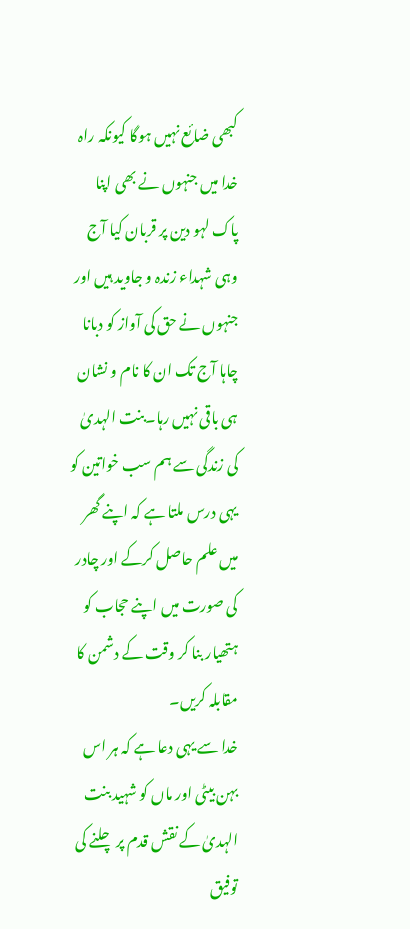کبھی ضائع نہیں ہوگا کیونکہ راہ خدا میں جنہوں نے بھی اپنا پاک لہو دین پر قربان کیا آج وہی شہداء زندہ و جاوید ہیں اور جنہوں نے حق کی آواز کو دبانا چاہا آج تک ان کا نام و نشان ہی باقی نہیں رہا۔بنت الہدیٰ کی زندگی سے ہم سب خواتین کو یہی درس ملتا ہے کہ اپنے گھر میں علم حاصل کرکے اور چادر کی صورت میں اپنے حجاب کو ہتھیار بنا کر وقت کے دشمن کا مقابلہ کریں۔
خدا سے یہی دعا ہے کہ ہر اس بہن بیٹی اور ماں کو شہید بنت الہدیٰ کے نقش قدم پر چلنے کی توفیق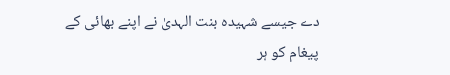دے جیسے شہیدہ بنت الہدیٰ نے اپنے بھائی کے پیغام کو ہر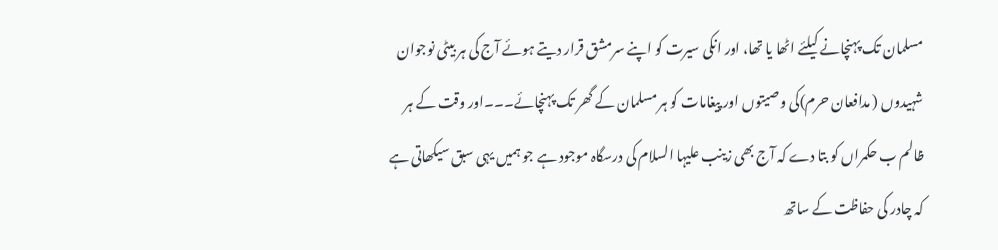مسلمان تک پہنچانے کیلئے اٹھا یا تھا، اور انکی سیرت کو اپنے سرمشق قرار دیتے ہوئے آج کی ہر بیٹی نوجوان شہیدوں ( مدافعان حرم)کی وصیتوں اور پیغامات کو ہر مسلمان کے گھر تک پہنچائے۔۔۔اور وقت کے ہر ظالم ب حکمراں کو بتا دے کہ آج بھی زینب علیہا السلام کی درسگاہ موجود ہے جو ہمیں یہی سبق سیکھاتی ہے کہ چادر کی حفاظت کے ساتھ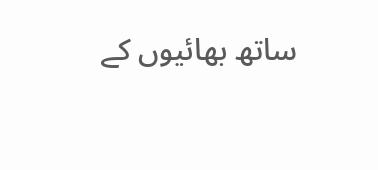ساتھ بھائیوں کے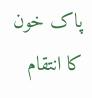پاک خون کا انتقام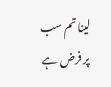لینا تم سب پر فرض ہے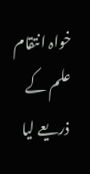خواہ انتقام علم کے ذریعے لیا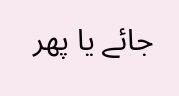جائے یا پھر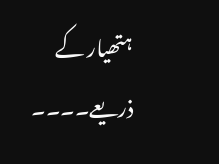ہتھیار کے ذریعے۔۔۔۔